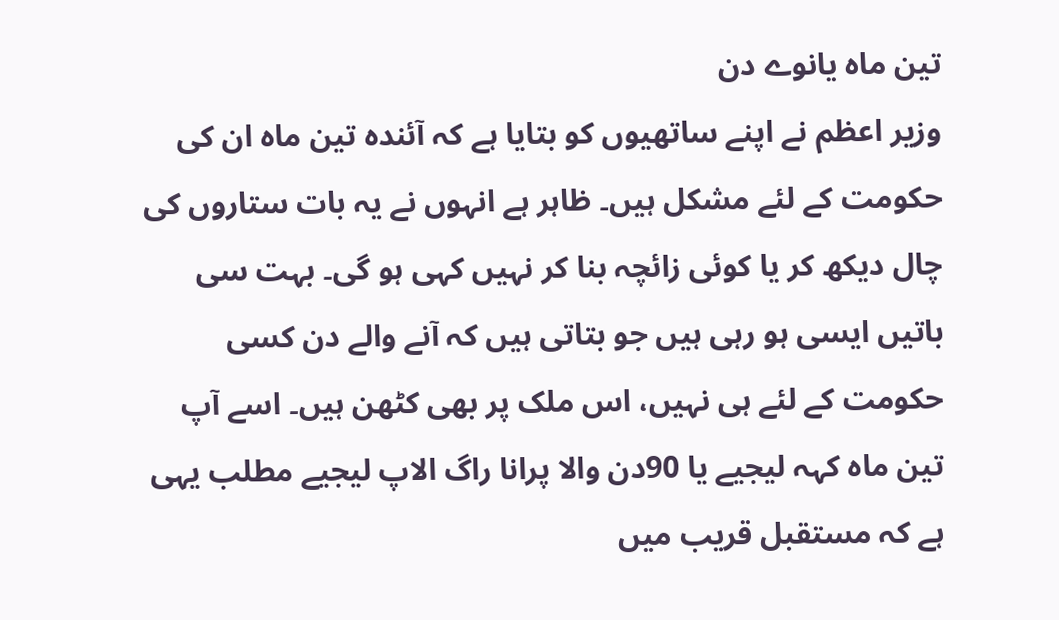تین ماہ یانوے دن
وزیر اعظم نے اپنے ساتھیوں کو بتایا ہے کہ آئندہ تین ماہ ان کی حکومت کے لئے مشکل ہیں۔ ظاہر ہے انہوں نے یہ بات ستاروں کی چال دیکھ کر یا کوئی زائچہ بنا کر نہیں کہی ہو گی۔ بہت سی باتیں ایسی ہو رہی ہیں جو بتاتی ہیں کہ آنے والے دن کسی حکومت کے لئے ہی نہیں، اس ملک پر بھی کٹھن ہیں۔ اسے آپ تین ماہ کہہ لیجیے یا 90دن والا پرانا راگ الاپ لیجیے مطلب یہی ہے کہ مستقبل قریب میں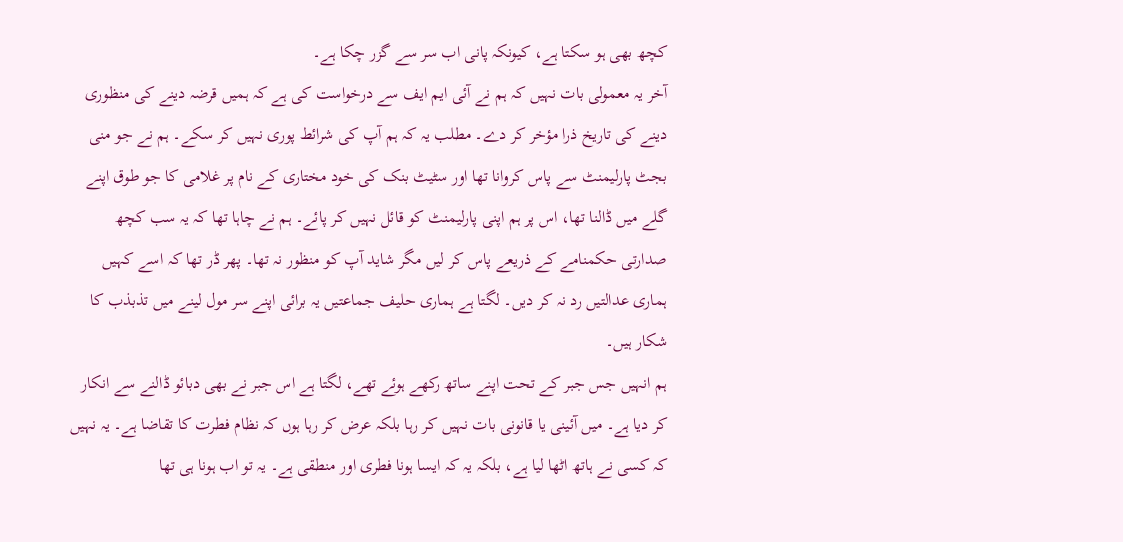کچھ بھی ہو سکتا ہے، کیونکہ پانی اب سر سے گزر چکا ہے۔
آخر یہ معمولی بات نہیں کہ ہم نے آئی ایم ایف سے درخواست کی ہے کہ ہمیں قرضہ دینے کی منظوری دینے کی تاریخ ذرا مؤخر کر دے۔ مطلب یہ کہ ہم آپ کی شرائط پوری نہیں کر سکے۔ ہم نے جو منی بجٹ پارلیمنٹ سے پاس کروانا تھا اور سٹیٹ بنک کی خود مختاری کے نام پر غلامی کا جو طوق اپنے گلے میں ڈالنا تھا، اس پر ہم اپنی پارلیمنٹ کو قائل نہیں کر پائے۔ ہم نے چاہا تھا کہ یہ سب کچھ صدارتی حکمنامے کے ذریعے پاس کر لیں مگر شاید آپ کو منظور نہ تھا۔ پھر ڈر تھا کہ اسے کہیں ہماری عدالتیں رد نہ کر دیں۔ لگتا ہے ہماری حلیف جماعتیں یہ برائی اپنے سر مول لینے میں تذبذب کا شکار ہیں۔
ہم انہیں جس جبر کے تحت اپنے ساتھ رکھے ہوئے تھے، لگتا ہے اس جبر نے بھی دبائو ڈالنے سے انکار کر دیا ہے۔ میں آئینی یا قانونی بات نہیں کر رہا بلکہ عرض کر رہا ہوں کہ نظام فطرت کا تقاضا ہے۔ یہ نہیں کہ کسی نے ہاتھ اٹھا لیا ہے، بلکہ یہ کہ ایسا ہونا فطری اور منطقی ہے۔ یہ تو اب ہونا ہی تھا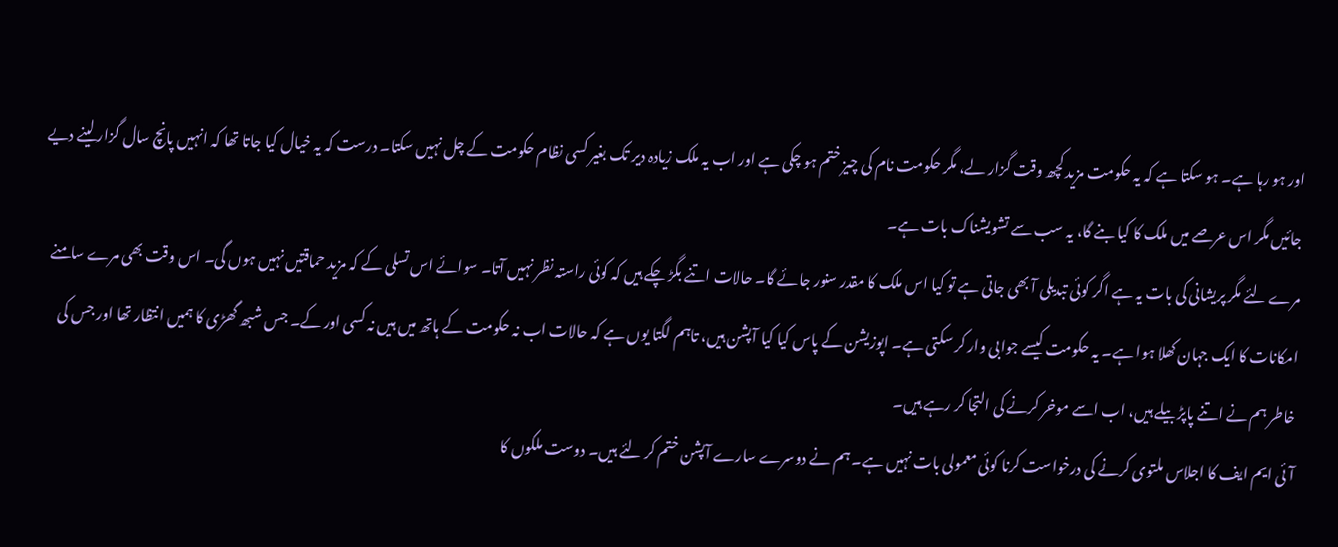اور ہو رہا ہے۔ ہو سکتا ہے کہ یہ حکومت مزید کچھ وقت گزار لے، مگر حکومت نام کی چیز ختم ہو چکی ہے اور اب یہ ملک زیادہ دیر تک بغیر کسی نظام حکومت کے چل نہیں سکتا۔ درست کہ یہ خیال کیا جاتا تھا کہ انہیں پانچ سال گزار لینے دیے جائیں مگر اس عرصے میں ملک کا کیا بنے گا، یہ سب سے تشویشناک بات ہے۔
مرے لئے مگر پریشانی کی بات یہ ہے اگر کوئی تبدیلی آ بھی جاتی ہے تو کیا اس ملک کا مقدر سنور جائے گا۔ حالات اتنے بگڑ چکے ہیں کہ کوئی راستہ نظر نہیں آتا۔ سوائے اس تسلی کے کہ مزید حماقتیں نہیں ہوں گی۔ اس وقت بھی مرے سامنے امکانات کا ایک جہان کھلا ہوا ہے۔ یہ حکومت کیسے جوابی وار کر سکتی ہے۔ اپوزیشن کے پاس کیا کیا آپشن ہیں، تاہم لگتا یوں ہے کہ حالات اب نہ حکومت کے ہاتھ میں ہیں نہ کسی اور کے۔ جس شبھ گھڑی کا ہمیں انتظار تھا اور جس کی خاطر ہم نے اتنے پاپڑ بیلے ہیں، اب اسے موخر کرنے کی التجا کر رہے ہیں۔
آئی ایم ایف کا اجلاس ملتوی کرنے کی درخواست کرنا کوئی معمولی بات نہیں ہے۔ ہم نے دوسرے سارے آپشن ختم کر لئے ہیں۔ دوست ملکوں کا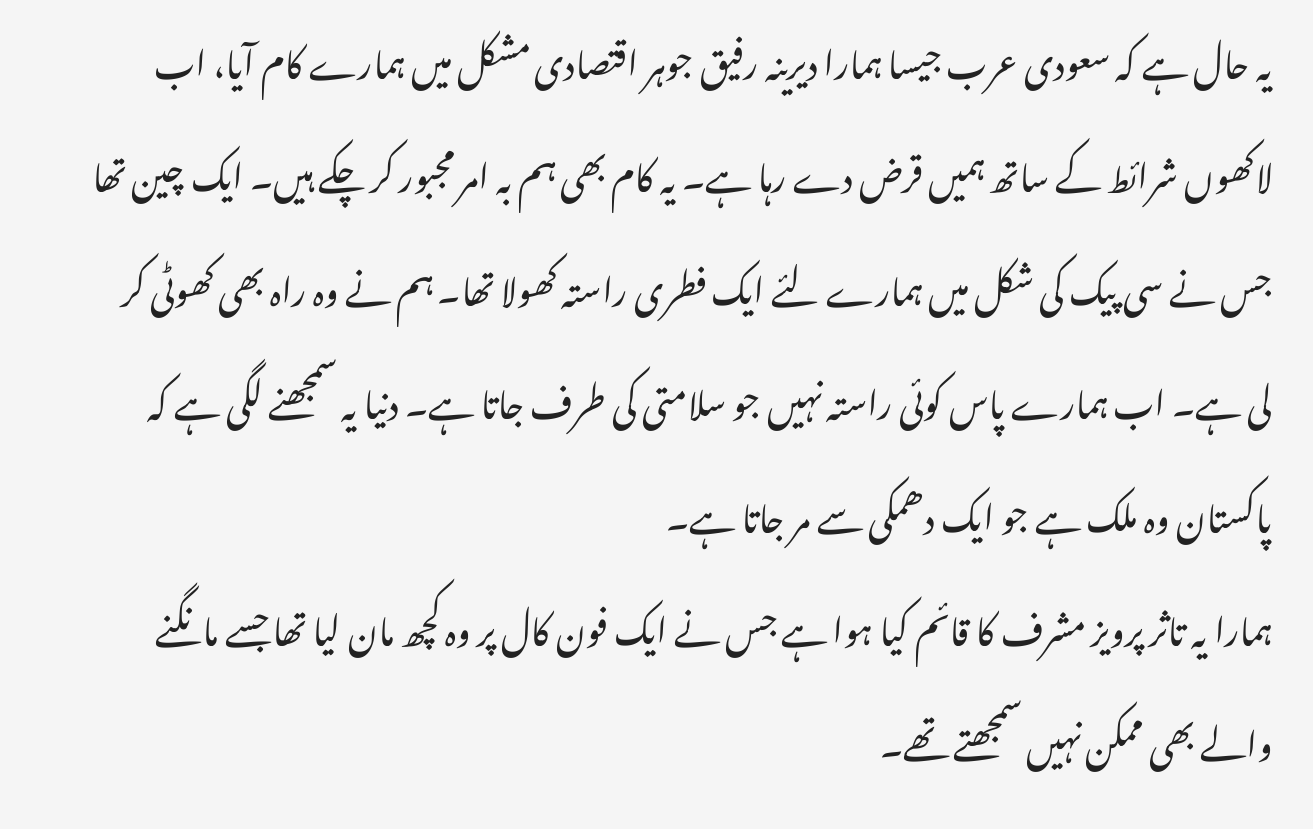یہ حال ہے کہ سعودی عرب جیسا ہمارا دیرینہ رفیق جوہر اقتصادی مشکل میں ہمارے کام آیا، اب لاکھوں شرائط کے ساتھ ہمیں قرض دے رہا ہے۔ یہ کام بھی ہم بہ امر مجبور کر چکے ہیں۔ ایک چین تھا جس نے سی پیک کی شکل میں ہمارے لئے ایک فطری راستہ کھولا تھا۔ ہم نے وہ راہ بھی کھوٹی کر لی ہے۔ اب ہمارے پاس کوئی راستہ نہیں جو سلامتی کی طرف جاتا ہے۔ دنیا یہ سمجھنے لگی ہے کہ پاکستان وہ ملک ہے جو ایک دھمکی سے مر جاتا ہے۔
ہمارا یہ تاثر پرویز مشرف کا قائم کیا ہوا ہے جس نے ایک فون کال پر وہ کچھ مان لیا تھا جسے مانگنے والے بھی ممکن نہیں سمجھتے تھے۔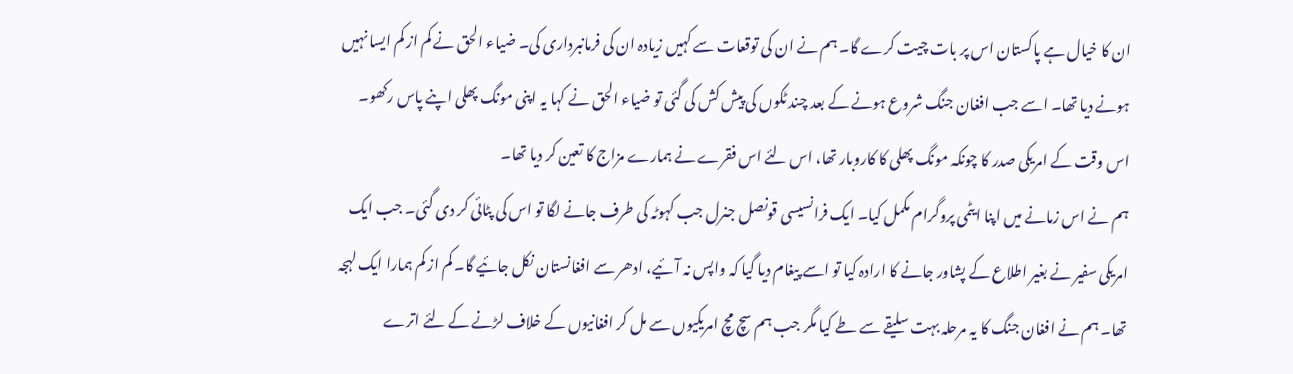ان کا خیال ہے پاکستان اس پر بات چیت کرے گا۔ ہم نے ان کی توقعات سے کہیں زیادہ ان کی فرمانبرداری کی۔ ضیاء الحق نے کم از کم ایسا نہیں ہونے دیا تھا۔ اسے جب افغان جنگ شروع ہونے کے بعد چند ٹکوں کی پیش کش کی گئی تو ضیاء الحق نے کہا یہ اپنی مونگ پھلی اپنے پاس رکھو۔ اس وقت کے امریکی صدر کا چونکہ مونگ پھلی کا کاروبار تھا، اس لئے اس فقرے نے ہمارے مزاج کا تعین کر دیا تھا۔
ہم نے اس زمانے میں اپنا ایٹمی پروگرام مکمل کیا۔ ایک فرانسیسی قونصل جنرل جب کہوٹہ کی طرف جانے لگا تو اس کی پٹائی کر دی گئی۔ جب ایک امریکی سفیر نے بغیر اطلاع کے پشاور جانے کا ارادہ کیا تو اسے پیغام دیا گیا کہ واپس نہ آئیے، ادھر سے افغانستان نکل جائیے گا۔ کم از کم ہمارا ایک لہجہ تھا۔ ہم نے افغان جنگ کا یہ مرحلہ بہت سلیقے سے طے کیا مگر جب ہم سچ مچ امریکیوں سے مل کر افغانیوں کے خلاف لڑنے کے لئے اترے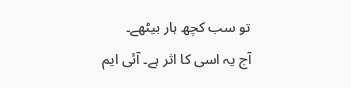تو سب کچھ ہار بیٹھے۔
آج یہ اسی کا اثر ہے۔ آئی ایم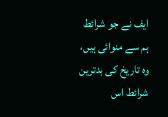ایف نے جو شرائط ہم سے منوائی ہیں، وہ تاریخ کی بدترین شرائط اس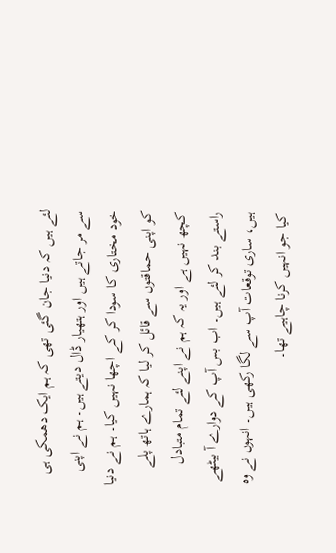لئے ہیں کہ دنیا جان گئی تھی کہ ہم ایک دھمکی ہی سے مر جاتے ہیں اور ہتھیار ڈال دیتے ہیں۔ ہم نے اپنی خود مختاری کا سودا کر کے اچھا نہیں کیا۔ ہم نے دنیا کو اپنی حماقتوں سے قائل کر لیا کہ ہمارے ہاتھ پلے کچھ نہیں ہے اور یہ کہ ہم نے اپنے لئے تمام متبادل راستے بند کر لئے ہیں۔ اب بس آپ کے دوارے آ بیٹھے ہیں، ساری توقعات آپ سے لگا رکھی ہیں۔ انہوں نے وہ کیا جو انہیں کرنا چاہیے تھا۔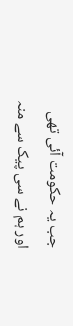جب یہ حکومت آئی تھی اور ہم نے سی پیک سے منہ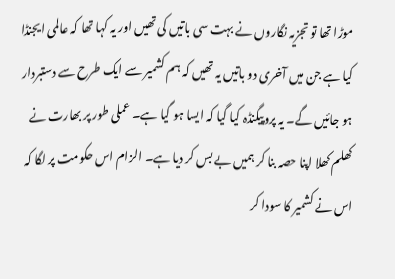موڑا تھا تو تجزیہ نگاروں نے بہت سی باتیں کی تھیں اور یہ کہا تھا کہ عالمی ایجنڈا کیا ہے جن میں آخری دو باتیں یہ تھیں کہ ہم کشمیر سے ایک طرح سے دستبردار ہو جائیں گے۔ یہ پروپیگنڈہ کیا گیا کہ ایسا ہو گیا ہے۔ عملی طور پر بھارت نے کھلم کھلا اپنا حصہ بنا کر ہمیں بے بس کر دیا ہے۔ الزام اس حکومت پر لگا کہ اس نے کشمیر کا سودا کر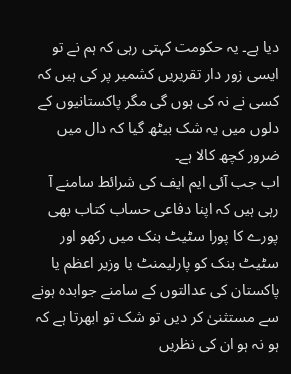دیا ہے۔ یہ حکومت کہتی رہی کہ ہم نے تو ایسی زور دار تقریریں کشمیر پر کی ہیں کہ کسی نے نہ کی ہوں گی مگر پاکستانیوں کے دلوں میں یہ شک بیٹھ گیا کہ دال میں ضرور کچھ کالا ہے۔
اب جب آئی ایم ایف کی شرائط سامنے آ رہی ہیں کہ اپنا دفاعی حساب کتاب بھی پورے کا پورا سٹیٹ بنک میں رکھو اور سٹیٹ بنک کو پارلیمنٹ یا وزیر اعظم یا پاکستان کی عدالتوں کے سامنے جوابدہ ہونے سے مستثنیٰ کر دیں تو شک تو ابھرتا ہے کہ ہو نہ ہو ان کی نظریں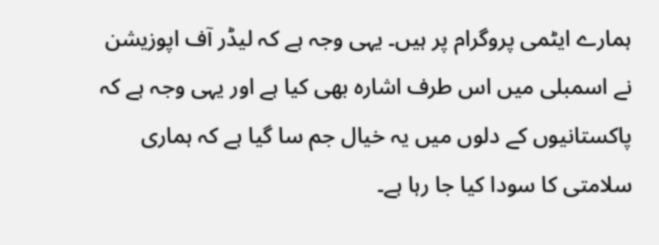ہمارے ایٹمی پروگرام پر ہیں۔ یہی وجہ ہے کہ لیڈر آف اپوزیشن نے اسمبلی میں اس طرف اشارہ بھی کیا ہے اور یہی وجہ ہے کہ پاکستانیوں کے دلوں میں یہ خیال جم سا گیا ہے کہ ہماری سلامتی کا سودا کیا جا رہا ہے۔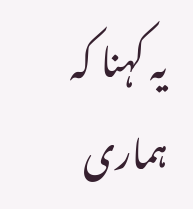یہ کہنا کہ ہماری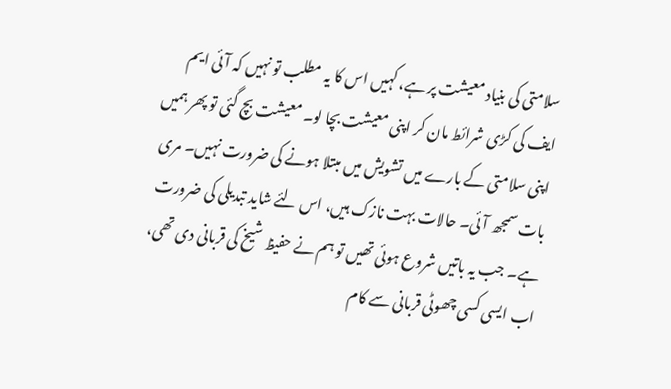سلامتی کی بنیاد معیشت پر ہے، کہیں اس کا یہ مطلب تو نہیں کہ آئی ایم ایف کی کڑی شرائط مان کر اپنی معیشت بچا لو۔ معیشت بچ گئی تو پھر ہمیں اپنی سلامتی کے بارے میں تشویش میں مبتلا ہونے کی ضرورت نہیں۔ مری بات سمجھ آئی۔ حالات بہت نازک ہیں، اس لئے شاید تبدیلی کی ضرورت ہے۔ جب یہ باتیں شروع ہوئی تھیں تو ہم نے حفیظ شیخ کی قربانی دی تھی، اب ایسی کسی چھوٹی قربانی سے کام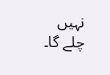نہیں چلے گا۔